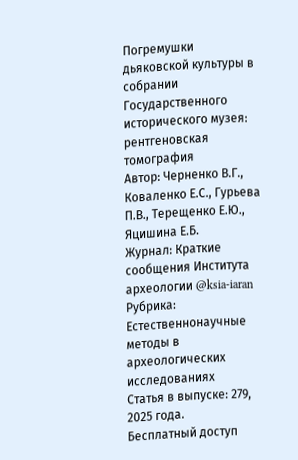Погремушки дьяковской культуры в собрании Государственного исторического музея: рентгеновская томография
Автор: Черненко В.Г., Коваленко Е.С., Гурьева П.В., Терещенко Е.Ю., Яцишина Е.Б.
Журнал: Краткие сообщения Института археологии @ksia-iaran
Рубрика: Естественнонаучные методы в археологических исследованиях
Статья в выпуске: 279, 2025 года.
Бесплатный доступ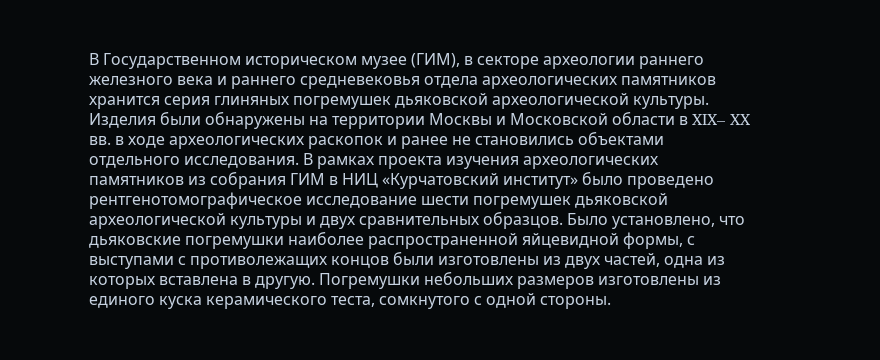В Государственном историческом музее (ГИМ), в секторе археологии раннего железного века и раннего средневековья отдела археологических памятников хранится серия глиняных погремушек дьяковской археологической культуры. Изделия были обнаружены на территории Москвы и Московской области в XIX– XX вв. в ходе археологических раскопок и ранее не становились объектами отдельного исследования. В рамках проекта изучения археологических памятников из собрания ГИМ в НИЦ «Курчатовский институт» было проведено рентгенотомографическое исследование шести погремушек дьяковской археологической культуры и двух сравнительных образцов. Было установлено, что дьяковские погремушки наиболее распространенной яйцевидной формы, с выступами с противолежащих концов были изготовлены из двух частей, одна из которых вставлена в другую. Погремушки небольших размеров изготовлены из единого куска керамического теста, сомкнутого с одной стороны.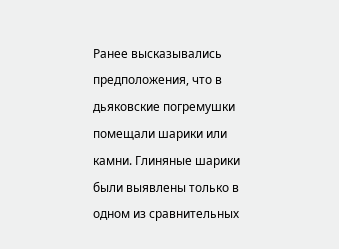Ранее высказывались предположения, что в дьяковские погремушки помещали шарики или камни. Глиняные шарики были выявлены только в одном из сравнительных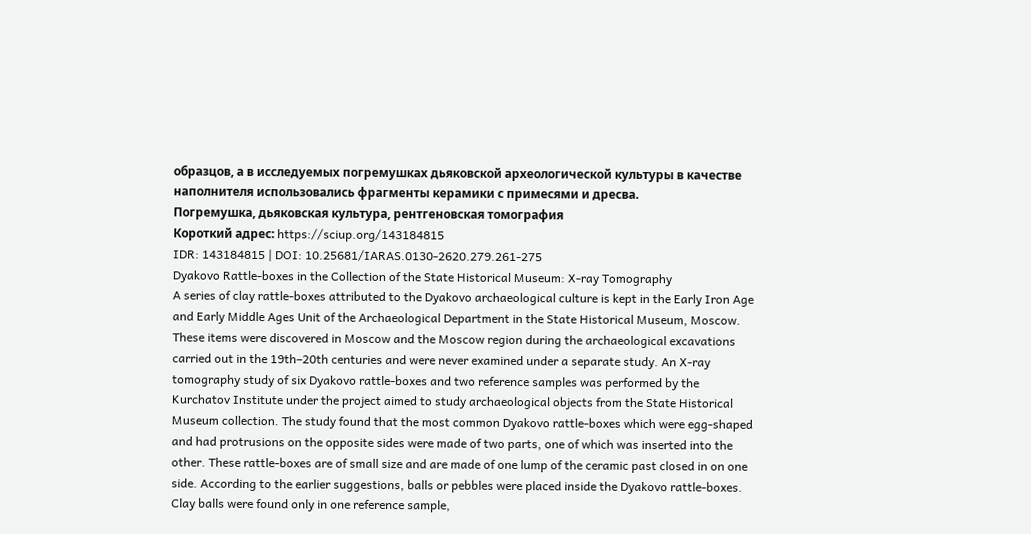образцов, а в исследуемых погремушках дьяковской археологической культуры в качестве наполнителя использовались фрагменты керамики с примесями и дресва.
Погремушка, дьяковская культура, рентгеновская томография
Короткий адрес: https://sciup.org/143184815
IDR: 143184815 | DOI: 10.25681/IARAS.0130-2620.279.261-275
Dyakovo Rattle-boxes in the Collection of the State Historical Museum: X-ray Tomography
A series of clay rattle-boxes attributed to the Dyakovo archaeological culture is kept in the Early Iron Age and Early Middle Ages Unit of the Archaeological Department in the State Historical Museum, Moscow. These items were discovered in Moscow and the Moscow region during the archaeological excavations carried out in the 19th–20th centuries and were never examined under a separate study. An X-ray tomography study of six Dyakovo rattle-boxes and two reference samples was performed by the Kurchatov Institute under the project aimed to study archaeological objects from the State Historical Museum collection. The study found that the most common Dyakovo rattle-boxes which were egg-shaped and had protrusions on the opposite sides were made of two parts, one of which was inserted into the other. These rattle-boxes are of small size and are made of one lump of the ceramic past closed in on one side. According to the earlier suggestions, balls or pebbles were placed inside the Dyakovo rattle-boxes. Clay balls were found only in one reference sample,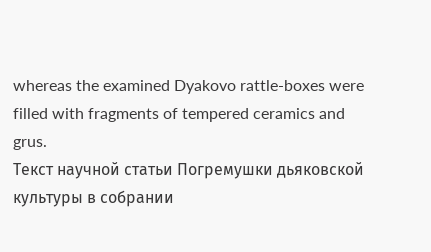whereas the examined Dyakovo rattle-boxes were filled with fragments of tempered ceramics and grus.
Текст научной статьи Погремушки дьяковской культуры в собрании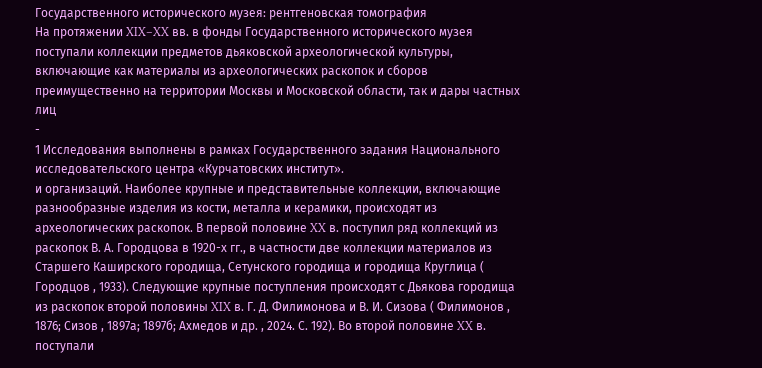Государственного исторического музея: рентгеновская томография
На протяжении XIX–XX вв. в фонды Государственного исторического музея поступали коллекции предметов дьяковской археологической культуры, включающие как материалы из археологических раскопок и сборов преимущественно на территории Москвы и Московской области, так и дары частных лиц
-
1 Исследования выполнены в рамках Государственного задания Национального исследовательского центра «Курчатовских институт».
и организаций. Наиболее крупные и представительные коллекции, включающие разнообразные изделия из кости, металла и керамики, происходят из археологических раскопок. В первой половине XX в. поступил ряд коллекций из раскопок В. А. Городцова в 1920-х гг., в частности две коллекции материалов из Старшего Каширского городища, Сетунского городища и городища Круглица ( Городцов , 1933). Следующие крупные поступления происходят с Дьякова городища из раскопок второй половины XIX в. Г. Д. Филимонова и В. И. Сизова ( Филимонов , 1876; Сизов , 1897а; 1897б; Ахмедов и др. , 2024. С. 192). Во второй половине XX в. поступали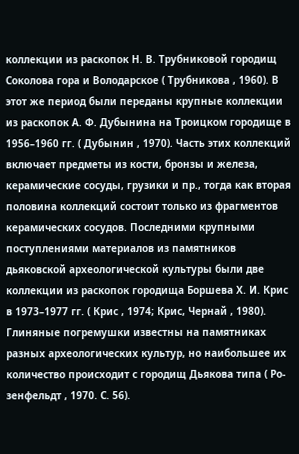коллекции из раскопок Н. В. Трубниковой городищ Соколова гора и Володарское ( Трубникова , 1960). В этот же период были переданы крупные коллекции из раскопок А. Ф. Дубынина на Троицком городище в 1956–1960 гг. ( Дубынин , 1970). Часть этих коллекций включает предметы из кости, бронзы и железа, керамические сосуды, грузики и пр., тогда как вторая половина коллекций состоит только из фрагментов керамических сосудов. Последними крупными поступлениями материалов из памятников дьяковской археологической культуры были две коллекции из раскопок городища Боршева Х. И. Крис в 1973–1977 гг. ( Крис , 1974; Крис, Чернай , 1980).
Глиняные погремушки известны на памятниках разных археологических культур, но наибольшее их количество происходит с городищ Дьякова типа ( Ро-зенфельдт , 1970. С. 56).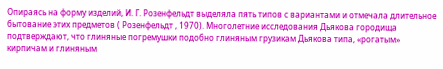Опираясь на форму изделий, И. Г. Розенфельдт выделяла пять типов с вариантами и отмечала длительное бытование этих предметов ( Розенфельдт , 1970). Многолетние исследования Дьякова городища подтверждают, что глиняные погремушки подобно глиняным грузикам Дьякова типа, «рогатым» кирпичам и глиняным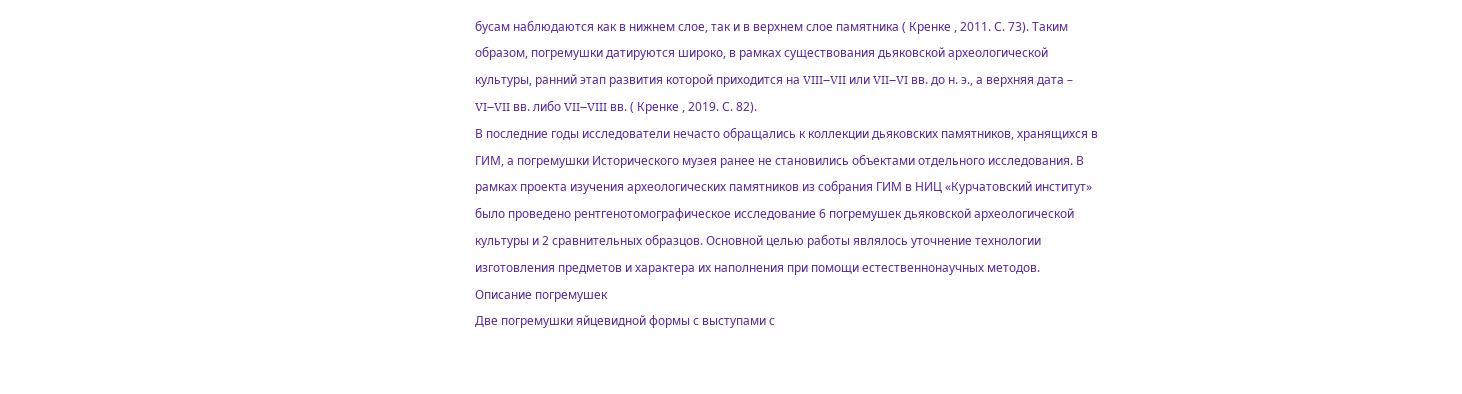бусам наблюдаются как в нижнем слое, так и в верхнем слое памятника ( Кренке , 2011. С. 73). Таким образом, погремушки датируются широко, в рамках существования дьяковской археологической культуры, ранний этап развития которой приходится на VIII–VII или VII–VI вв. до н. э., а верхняя дата – VI–VII вв. либо VII–VIII вв. ( Кренке , 2019. С. 82).
В последние годы исследователи нечасто обращались к коллекции дьяковских памятников, хранящихся в ГИМ, а погремушки Исторического музея ранее не становились объектами отдельного исследования. В рамках проекта изучения археологических памятников из собрания ГИМ в НИЦ «Курчатовский институт» было проведено рентгенотомографическое исследование 6 погремушек дьяковской археологической культуры и 2 сравнительных образцов. Основной целью работы являлось уточнение технологии изготовления предметов и характера их наполнения при помощи естественнонаучных методов.
Описание погремушек
Две погремушки яйцевидной формы с выступами с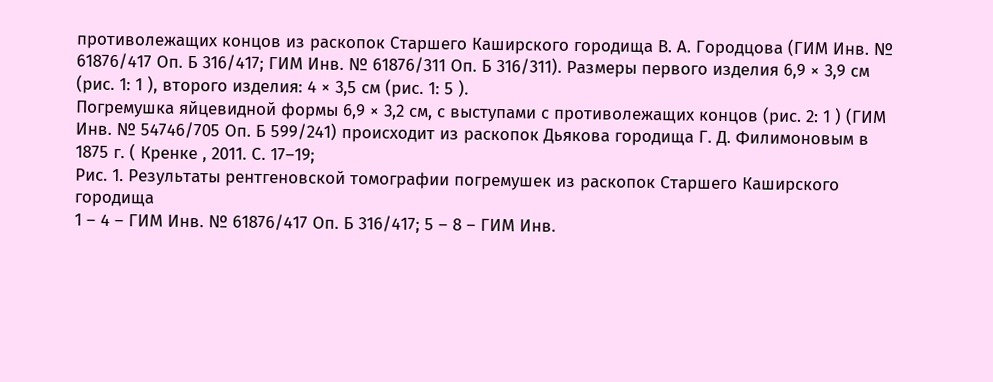противолежащих концов из раскопок Старшего Каширского городища В. А. Городцова (ГИМ Инв. № 61876/417 Оп. Б 316/417; ГИМ Инв. № 61876/311 Оп. Б 316/311). Размеры первого изделия 6,9 × 3,9 см (рис. 1: 1 ), второго изделия: 4 × 3,5 см (рис. 1: 5 ).
Погремушка яйцевидной формы 6,9 × 3,2 см, с выступами с противолежащих концов (рис. 2: 1 ) (ГИМ Инв. № 54746/705 Оп. Б 599/241) происходит из раскопок Дьякова городища Г. Д. Филимоновым в 1875 г. ( Кренке , 2011. С. 17–19;
Рис. 1. Результаты рентгеновской томографии погремушек из раскопок Старшего Каширского городища
1 – 4 – ГИМ Инв. № 61876/417 Оп. Б 316/417; 5 – 8 – ГИМ Инв.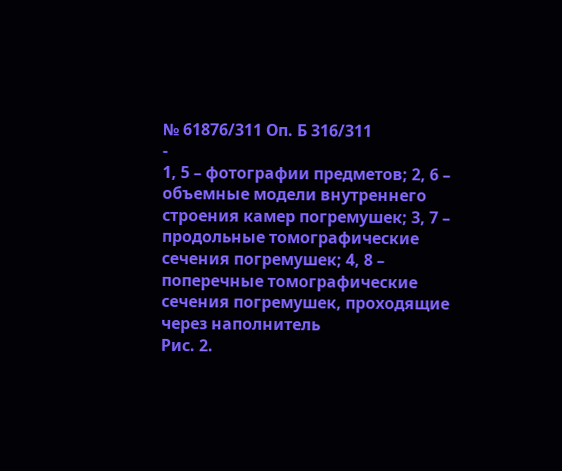№ 61876/311 Оп. Б 316/311
-
1, 5 – фотографии предметов; 2, 6 – объемные модели внутреннего строения камер погремушек; 3, 7 – продольные томографические сечения погремушек; 4, 8 – поперечные томографические сечения погремушек, проходящие через наполнитель
Рис. 2.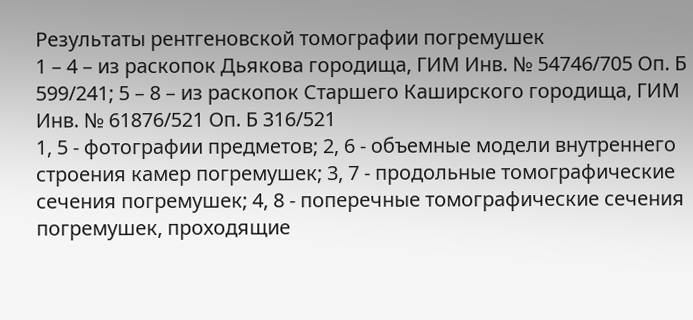Результаты рентгеновской томографии погремушек
1 – 4 – из раскопок Дьякова городища, ГИМ Инв. № 54746/705 Оп. Б 599/241; 5 – 8 – из раскопок Старшего Каширского городища, ГИМ Инв. № 61876/521 Оп. Б 316/521
1, 5 - фотографии предметов; 2, 6 - объемные модели внутреннего строения камер погремушек; 3, 7 - продольные томографические сечения погремушек; 4, 8 - поперечные томографические сечения погремушек, проходящие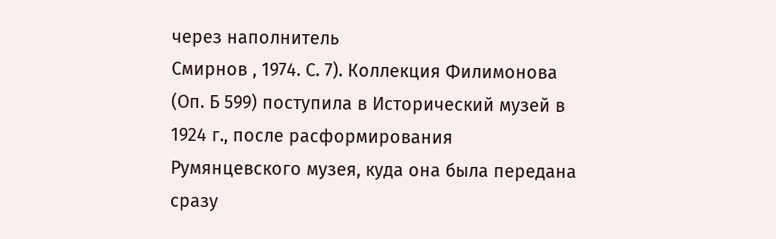через наполнитель
Смирнов , 1974. С. 7). Коллекция Филимонова (Оп. Б 599) поступила в Исторический музей в 1924 г., после расформирования Румянцевского музея, куда она была передана сразу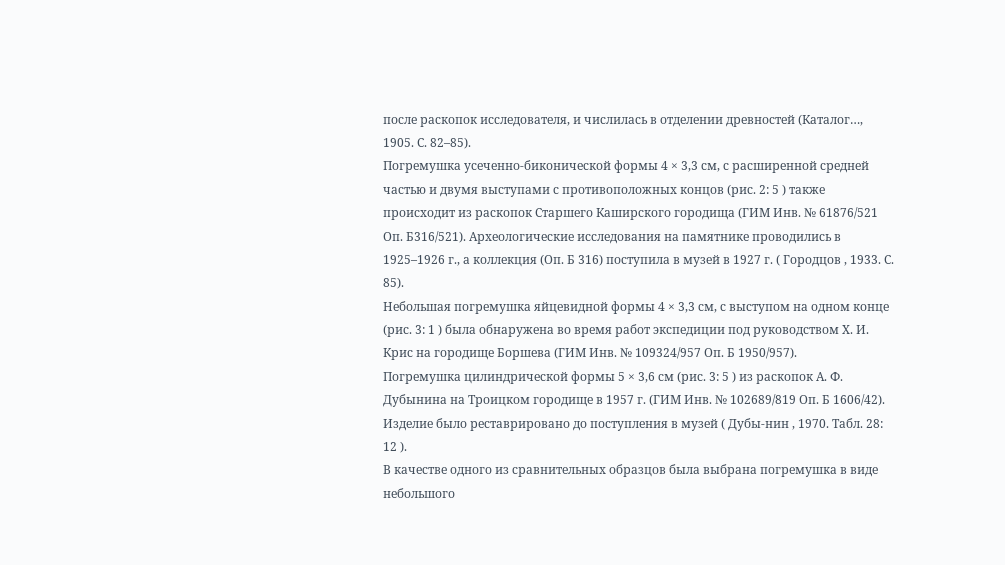после раскопок исследователя, и числилась в отделении древностей (Каталог…, 1905. С. 82–85).
Погремушка усеченно-биконической формы 4 × 3,3 см, с расширенной средней частью и двумя выступами с противоположных концов (рис. 2: 5 ) также происходит из раскопок Старшего Каширского городища (ГИМ Инв. № 61876/521 Оп. Б316/521). Археологические исследования на памятнике проводились в 1925–1926 г., а коллекция (Оп. Б 316) поступила в музей в 1927 г. ( Городцов , 1933. С. 85).
Небольшая погремушка яйцевидной формы 4 × 3,3 см, с выступом на одном конце (рис. 3: 1 ) была обнаружена во время работ экспедиции под руководством Х. И. Крис на городище Боршева (ГИМ Инв. № 109324/957 Оп. Б 1950/957).
Погремушка цилиндрической формы 5 × 3,6 см (рис. 3: 5 ) из раскопок А. Ф. Дубынина на Троицком городище в 1957 г. (ГИМ Инв. № 102689/819 Оп. Б 1606/42). Изделие было реставрировано до поступления в музей ( Дубы-нин , 1970. Табл. 28: 12 ).
В качестве одного из сравнительных образцов была выбрана погремушка в виде небольшого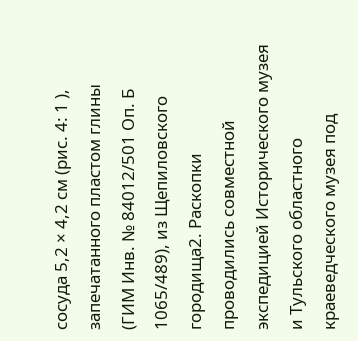сосуда 5,2 × 4,2 см (рис. 4: 1 ), запечатанного пластом глины (ГИМ Инв. № 84012/501 Оп. Б 1065/489), из Щепиловского городища2. Раскопки проводились совместной экспедицией Исторического музея и Тульского областного краеведческого музея под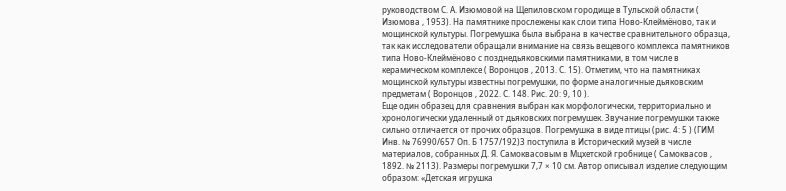руководством С. А. Изюмовой на Щепиловском городище в Тульской области ( Изюмова , 1953). На памятнике прослежены как слои типа Ново-Клеймёново, так и мощинской культуры. Погремушка была выбрана в качестве сравнительного образца, так как исследователи обращали внимание на связь вещевого комплекса памятников типа Ново-Клеймёново с позднедьяковскими памятниками, в том числе в керамическом комплексе ( Воронцов , 2013. С. 15). Отметим, что на памятниках мощинской культуры известны погремушки, по форме аналогичные дьяковским предметам ( Воронцов , 2022. С. 148. Рис. 20: 9, 10 ).
Еще один образец для сравнения выбран как морфологически, территориально и хронологически удаленный от дьяковских погремушек. Звучание погремушки также сильно отличается от прочих образцов. Погремушка в виде птицы (рис. 4: 5 ) (ГИМ Инв. № 76990/657 Оп. Б 1757/192)3 поступила в Исторический музей в числе материалов, собранных Д. Я. Самоквасовым в Мцхетской гробнице ( Самоквасов , 1892. № 2113). Размеры погремушки 7,7 × 10 см. Автор описывал изделие следующим образом: «Детская игрушка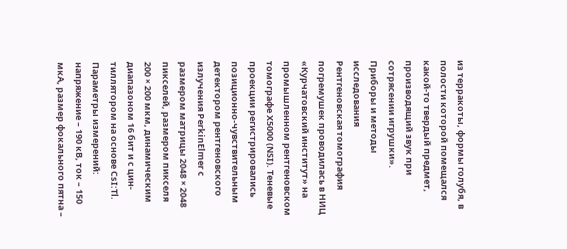из терракоты, формы голубя, в полости которой помещался какой-то твердый предмет, производящий звук при сотрясении игрушки».
Приборы и методы исследования
Рентгеновская томография погремушек проводилась в НИЦ «Курчатовский институт» на промышленном рентгеновском томографе X5000 (NSI). Теневые проекции регистрировались позиционно-чувствительным детектором рентгеновского излучения PerkinElmer с размером матрицы 2048 × 2048 пикселей, размером пикселя 200 × 200 мкм, динамическим диапазоном 16 бит и с цин-тиллятором на основе CsI:Tl. Параметры измерений: напряжение – 190 кВ, ток – 150 мкА, размер фокального пятна –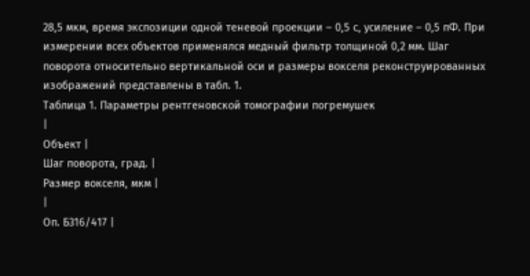28,5 мкм, время экспозиции одной теневой проекции – 0,5 с, усиление – 0,5 пФ. При измерении всех объектов применялся медный фильтр толщиной 0,2 мм. Шаг поворота относительно вертикальной оси и размеры вокселя реконструированных изображений представлены в табл. 1.
Таблица 1. Параметры рентгеновской томографии погремушек
|
Объект |
Шаг поворота, град. |
Размер вокселя, мкм |
|
Оп. Б316/417 |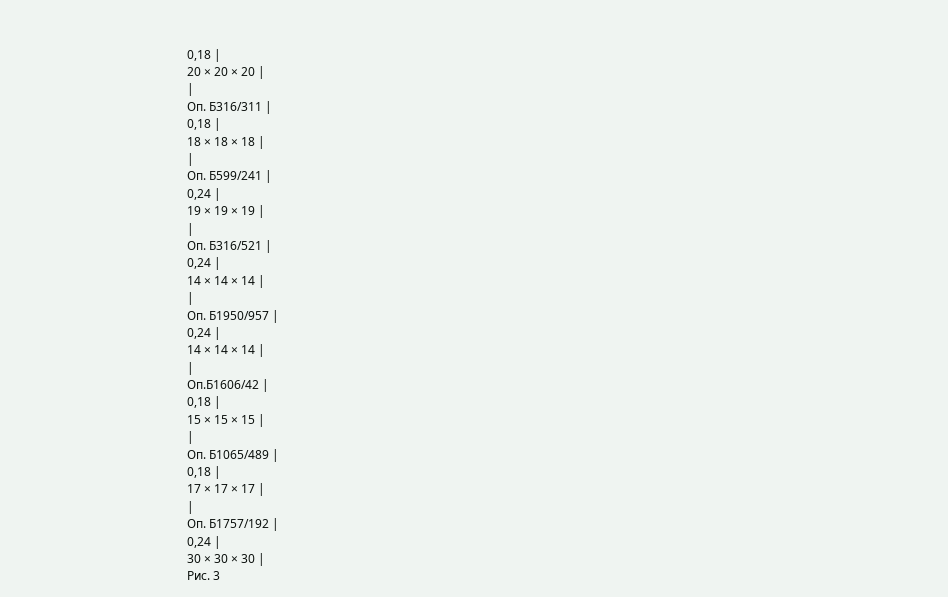0,18 |
20 × 20 × 20 |
|
Оп. Б316/311 |
0,18 |
18 × 18 × 18 |
|
Оп. Б599/241 |
0,24 |
19 × 19 × 19 |
|
Оп. Б316/521 |
0,24 |
14 × 14 × 14 |
|
Оп. Б1950/957 |
0,24 |
14 × 14 × 14 |
|
Оп.Б1606/42 |
0,18 |
15 × 15 × 15 |
|
Оп. Б1065/489 |
0,18 |
17 × 17 × 17 |
|
Оп. Б1757/192 |
0,24 |
30 × 30 × 30 |
Рис. 3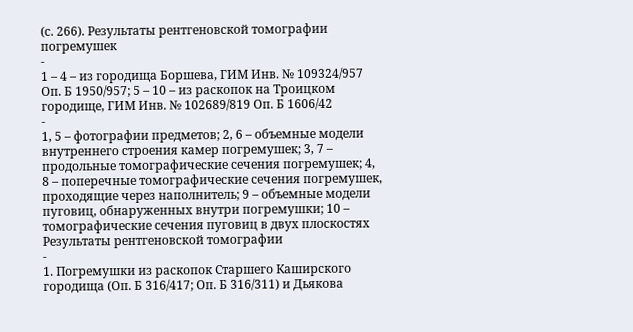(с. 266). Результаты рентгеновской томографии погремушек
-
1 – 4 – из городища Боршева, ГИМ Инв. № 109324/957 Оп. Б 1950/957; 5 – 10 – из раскопок на Троицком городище, ГИМ Инв. № 102689/819 Оп. Б 1606/42
-
1, 5 – фотографии предметов; 2, 6 – объемные модели внутреннего строения камер погремушек; 3, 7 – продольные томографические сечения погремушек; 4, 8 – поперечные томографические сечения погремушек, проходящие через наполнитель; 9 – объемные модели пуговиц, обнаруженных внутри погремушки; 10 – томографические сечения пуговиц в двух плоскостях
Результаты рентгеновской томографии
-
1. Погремушки из раскопок Старшего Каширского городища (Оп. Б 316/417; Оп. Б 316/311) и Дьякова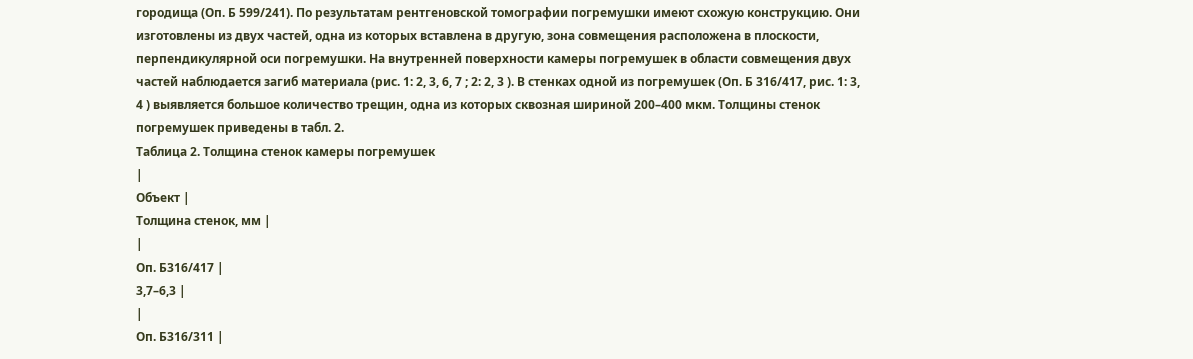городища (Оп. Б 599/241). По результатам рентгеновской томографии погремушки имеют схожую конструкцию. Они изготовлены из двух частей, одна из которых вставлена в другую, зона совмещения расположена в плоскости, перпендикулярной оси погремушки. На внутренней поверхности камеры погремушек в области совмещения двух частей наблюдается загиб материала (рис. 1: 2, 3, 6, 7 ; 2: 2, 3 ). В стенках одной из погремушек (Оп. Б 316/417, рис. 1: 3, 4 ) выявляется большое количество трещин, одна из которых сквозная шириной 200–400 мкм. Толщины стенок погремушек приведены в табл. 2.
Таблица 2. Толщина стенок камеры погремушек
|
Объект |
Толщина стенок, мм |
|
Оп. Б316/417 |
3,7–6,3 |
|
Оп. Б316/311 |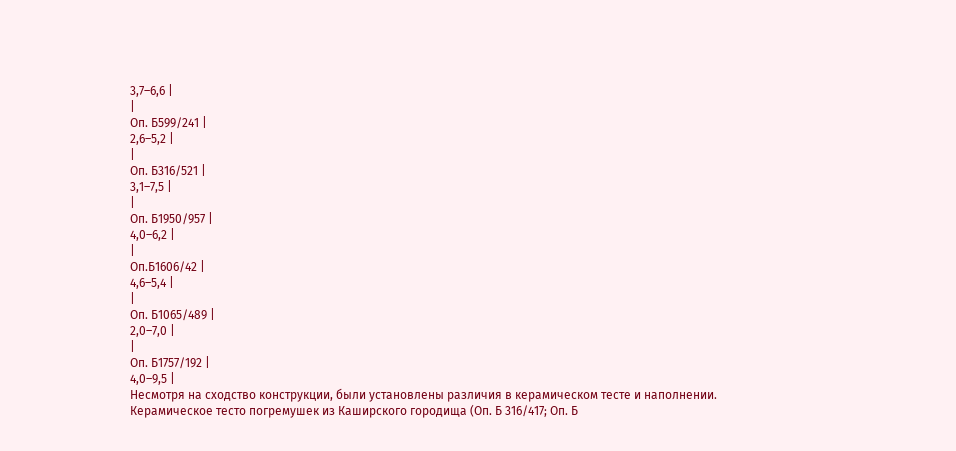3,7–6,6 |
|
Оп. Б599/241 |
2,6–5,2 |
|
Оп. Б316/521 |
3,1–7,5 |
|
Оп. Б1950/957 |
4,0–6,2 |
|
Оп.Б1606/42 |
4,6–5,4 |
|
Оп. Б1065/489 |
2,0–7,0 |
|
Оп. Б1757/192 |
4,0–9,5 |
Несмотря на сходство конструкции, были установлены различия в керамическом тесте и наполнении. Керамическое тесто погремушек из Каширского городища (Оп. Б 316/417; Оп. Б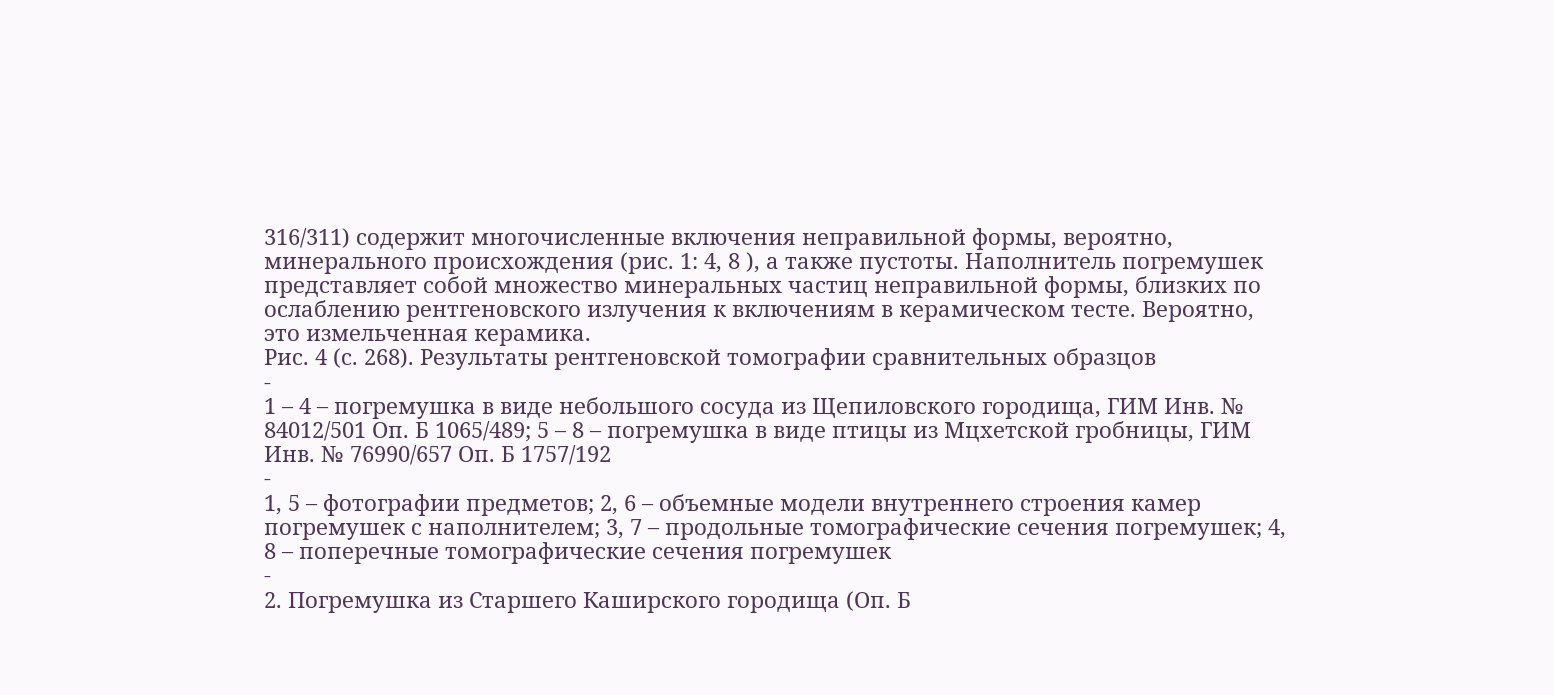316/311) содержит многочисленные включения неправильной формы, вероятно, минерального происхождения (рис. 1: 4, 8 ), а также пустоты. Наполнитель погремушек представляет собой множество минеральных частиц неправильной формы, близких по ослаблению рентгеновского излучения к включениям в керамическом тесте. Вероятно, это измельченная керамика.
Рис. 4 (с. 268). Результаты рентгеновской томографии сравнительных образцов
-
1 – 4 – погремушка в виде небольшого сосуда из Щепиловского городища, ГИМ Инв. № 84012/501 Оп. Б 1065/489; 5 – 8 – погремушка в виде птицы из Мцхетской гробницы, ГИМ Инв. № 76990/657 Оп. Б 1757/192
-
1, 5 – фотографии предметов; 2, 6 – объемные модели внутреннего строения камер погремушек с наполнителем; 3, 7 – продольные томографические сечения погремушек; 4, 8 – поперечные томографические сечения погремушек
-
2. Погремушка из Старшего Каширского городища (Оп. Б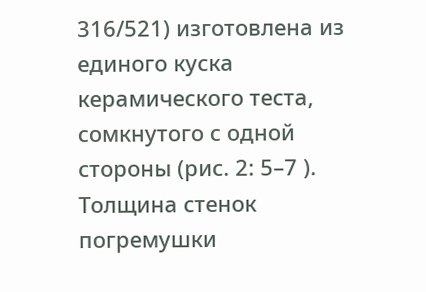316/521) изготовлена из единого куска керамического теста, сомкнутого с одной стороны (рис. 2: 5–7 ). Толщина стенок погремушки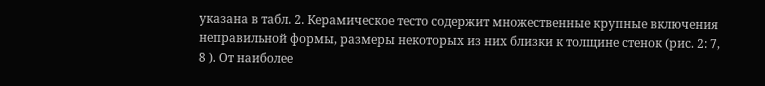указана в табл. 2. Керамическое тесто содержит множественные крупные включения неправильной формы, размеры некоторых из них близки к толщине стенок (рис. 2: 7, 8 ). От наиболее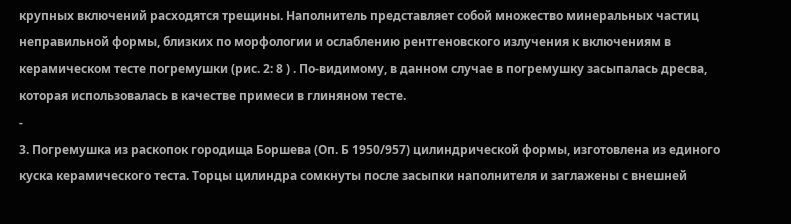крупных включений расходятся трещины. Наполнитель представляет собой множество минеральных частиц неправильной формы, близких по морфологии и ослаблению рентгеновского излучения к включениям в керамическом тесте погремушки (рис. 2: 8 ) . По-видимому, в данном случае в погремушку засыпалась дресва, которая использовалась в качестве примеси в глиняном тесте.
-
3. Погремушка из раскопок городища Боршева (Оп. Б 1950/957) цилиндрической формы, изготовлена из единого куска керамического теста. Торцы цилиндра сомкнуты после засыпки наполнителя и заглажены с внешней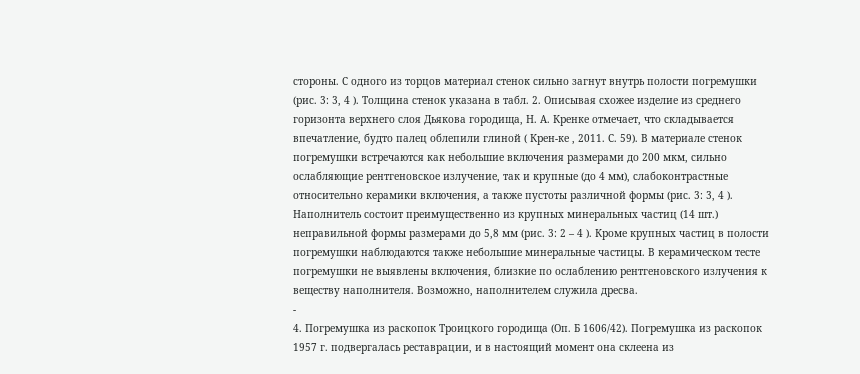стороны. С одного из торцов материал стенок сильно загнут внутрь полости погремушки (рис. 3: 3, 4 ). Толщина стенок указана в табл. 2. Описывая схожее изделие из среднего горизонта верхнего слоя Дьякова городища, Н. А. Кренке отмечает, что складывается впечатление, будто палец облепили глиной ( Крен-ке , 2011. С. 59). В материале стенок погремушки встречаются как небольшие включения размерами до 200 мкм, сильно ослабляющие рентгеновское излучение, так и крупные (до 4 мм), слабоконтрастные относительно керамики включения, а также пустоты различной формы (рис. 3: 3, 4 ). Наполнитель состоит преимущественно из крупных минеральных частиц (14 шт.) неправильной формы размерами до 5,8 мм (рис. 3: 2 – 4 ). Кроме крупных частиц в полости погремушки наблюдаются также небольшие минеральные частицы. В керамическом тесте погремушки не выявлены включения, близкие по ослаблению рентгеновского излучения к веществу наполнителя. Возможно, наполнителем служила дресва.
-
4. Погремушка из раскопок Троицкого городища (Оп. Б 1606/42). Погремушка из раскопок 1957 г. подвергалась реставрации, и в настоящий момент она склеена из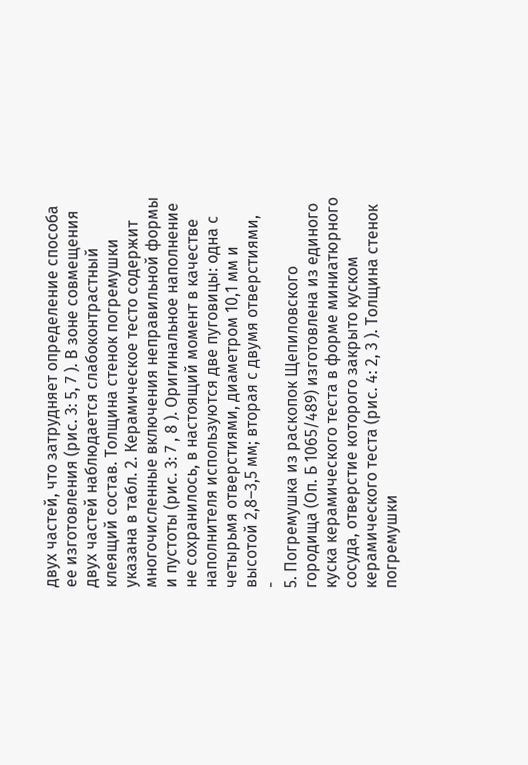двух частей, что затрудняет определение способа ее изготовления (рис. 3: 5, 7 ). В зоне совмещения двух частей наблюдается слабоконтрастный клеящий состав. Толщина стенок погремушки указана в табл. 2. Керамическое тесто содержит многочисленные включения неправильной формы и пустоты (рис. 3: 7 , 8 ). Оригинальное наполнение не сохранилось, в настоящий момент в качестве наполнителя используются две пуговицы: одна с четырьмя отверстиями, диаметром 10,1 мм и высотой 2,8–3,5 мм; вторая с двумя отверстиями,
-
5. Погремушка из раскопок Щепиловского городища (Оп. Б 1065/489) изготовлена из единого куска керамического теста в форме миниатюрного сосуда, отверстие которого закрыто куском керамического теста (рис. 4: 2, 3 ). Толщина стенок погремушки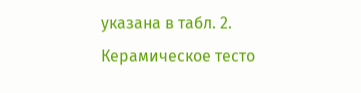указана в табл. 2. Керамическое тесто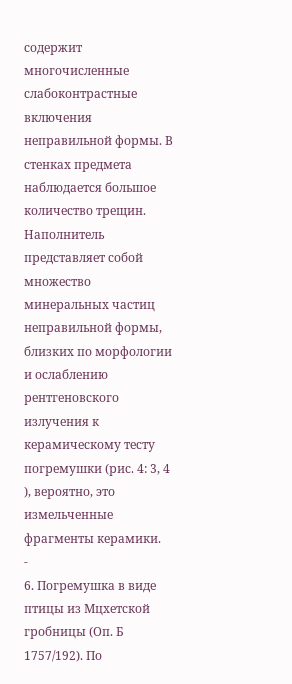содержит многочисленные слабоконтрастные включения неправильной формы. В стенках предмета наблюдается большое количество трещин. Наполнитель представляет собой множество минеральных частиц неправильной формы, близких по морфологии и ослаблению рентгеновского излучения к керамическому тесту погремушки (рис. 4: 3, 4 ), вероятно, это измельченные фрагменты керамики.
-
6. Погремушка в виде птицы из Мцхетской гробницы (Оп. Б 1757/192). По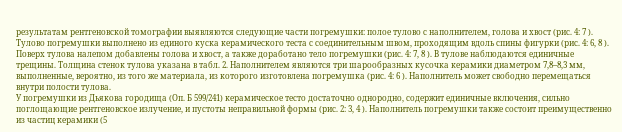результатам рентгеновской томографии выявляются следующие части погремушки: полое тулово с наполнителем, голова и хвост (рис. 4: 7 ). Тулово погремушки выполнено из единого куска керамического теста с соединительным швом, проходящим вдоль спины фигурки (рис. 4: 6, 8 ). Поверх тулова налепом добавлены голова и хвост, а также доработано тело погремушки (рис. 4: 7, 8 ). В тулове наблюдаются единичные трещины. Толщина стенок тулова указана в табл. 2. Наполнителем являются три шарообразных кусочка керамики диаметром 7,8–8,3 мм, выполненные, вероятно, из того же материала, из которого изготовлена погремушка (рис. 4: 6 ). Наполнитель может свободно перемещаться внутри полости тулова.
У погремушки из Дьякова городища (Оп. Б 599/241) керамическое тесто достаточно однородно, содержит единичные включения, сильно поглощающие рентгеновское излучение, и пустоты неправильной формы (рис. 2: 3, 4 ). Наполнитель погремушки также состоит преимущественно из частиц керамики (5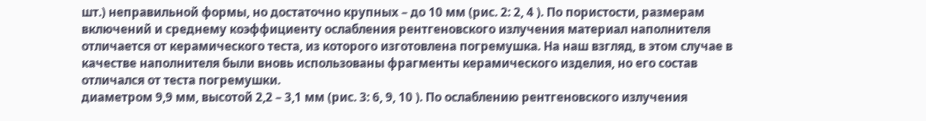шт.) неправильной формы, но достаточно крупных – до 10 мм (рис. 2: 2, 4 ). По пористости, размерам включений и среднему коэффициенту ослабления рентгеновского излучения материал наполнителя отличается от керамического теста, из которого изготовлена погремушка. На наш взгляд, в этом случае в качестве наполнителя были вновь использованы фрагменты керамического изделия, но его состав отличался от теста погремушки.
диаметром 9,9 мм, высотой 2,2 – 3,1 мм (рис. 3: 6, 9, 10 ). По ослаблению рентгеновского излучения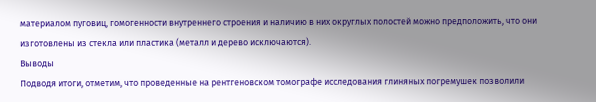материалом пуговиц, гомогенности внутреннего строения и наличию в них округлых полостей можно предположить, что они изготовлены из стекла или пластика (металл и дерево исключаются).
Выводы
Подводя итоги, отметим, что проведенные на рентгеновском томографе исследования глиняных погремушек позволили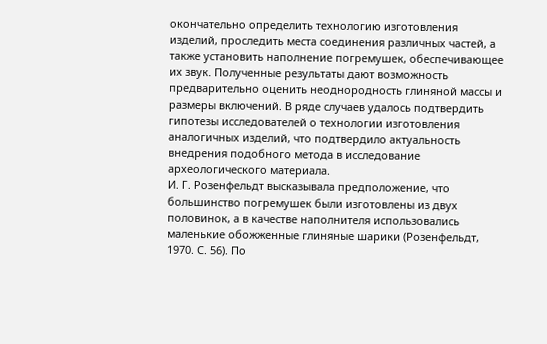окончательно определить технологию изготовления изделий, проследить места соединения различных частей, а также установить наполнение погремушек, обеспечивающее их звук. Полученные результаты дают возможность предварительно оценить неоднородность глиняной массы и размеры включений. В ряде случаев удалось подтвердить гипотезы исследователей о технологии изготовления аналогичных изделий, что подтвердило актуальность внедрения подобного метода в исследование археологического материала.
И. Г. Розенфельдт высказывала предположение, что большинство погремушек были изготовлены из двух половинок, а в качестве наполнителя использовались маленькие обожженные глиняные шарики (Розенфельдт, 1970. С. 56). По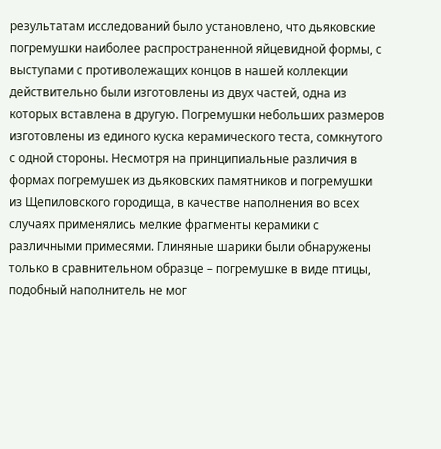результатам исследований было установлено, что дьяковские погремушки наиболее распространенной яйцевидной формы, с выступами с противолежащих концов в нашей коллекции действительно были изготовлены из двух частей, одна из которых вставлена в другую. Погремушки небольших размеров изготовлены из единого куска керамического теста, сомкнутого с одной стороны. Несмотря на принципиальные различия в формах погремушек из дьяковских памятников и погремушки из Щепиловского городища, в качестве наполнения во всех случаях применялись мелкие фрагменты керамики с различными примесями. Глиняные шарики были обнаружены только в сравнительном образце – погремушке в виде птицы, подобный наполнитель не мог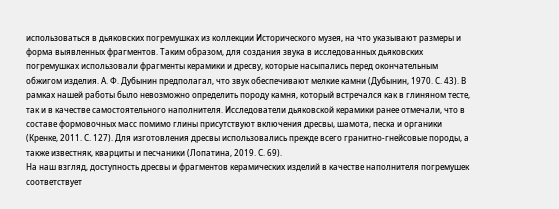использоваться в дьяковских погремушках из коллекции Исторического музея, на что указывают размеры и форма выявленных фрагментов. Таким образом, для создания звука в исследованных дьяковских погремушках использовали фрагменты керамики и дресву, которые насыпались перед окончательным обжигом изделия. А. Ф. Дубынин предполагал, что звук обеспечивают мелкие камни (Дубынин, 1970. С. 43). В рамках нашей работы было невозможно определить породу камня, который встречался как в глиняном тесте, так и в качестве самостоятельного наполнителя. Исследователи дьяковской керамики ранее отмечали, что в составе формовочных масс помимо глины присутствуют включения дресвы, шамота, песка и органики (Кренке, 2011. С. 127). Для изготовления дресвы использовались прежде всего гранитно-гнейсовые породы, а также известняк, кварциты и песчаники (Лопатина, 2019. С. 69).
На наш взгляд, доступность дресвы и фрагментов керамических изделий в качестве наполнителя погремушек соответствует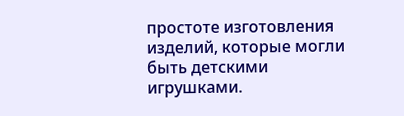простоте изготовления изделий, которые могли быть детскими игрушками.